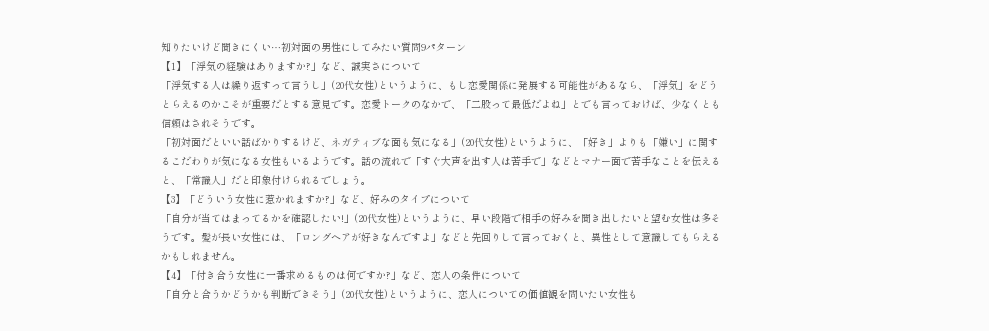知りたいけど聞きにくい…初対面の男性にしてみたい質問9パターン
【1】「浮気の経験はありますか?」など、誠実さについて
「浮気する人は繰り返すって言うし」(20代女性)というように、もし恋愛関係に発展する可能性があるなら、「浮気」をどうとらえるのかこそが重要だとする意見です。恋愛トークのなかで、「二股って最低だよね」とでも言っておけば、少なくとも信頼はされそうです。
「初対面だといい話ばかりするけど、ネガティブな面も気になる」(20代女性)というように、「好き」よりも「嫌い」に関するこだわりが気になる女性もいるようです。話の流れで「すぐ大声を出す人は苦手で」などとマナー面で苦手なことを伝えると、「常識人」だと印象付けられるでしょう。
【3】「どういう女性に惹かれますか?」など、好みのタイプについて
「自分が当てはまってるかを確認したい!」(20代女性)というように、早い段階で相手の好みを聞き出したいと望む女性は多そうです。髪が長い女性には、「ロングヘアが好きなんですよ」などと先回りして言っておくと、異性として意識してもらえるかもしれません。
【4】「付き合う女性に一番求めるものは何ですか?」など、恋人の条件について
「自分と合うかどうかも判断できそう」(20代女性)というように、恋人についての価値観を問いたい女性も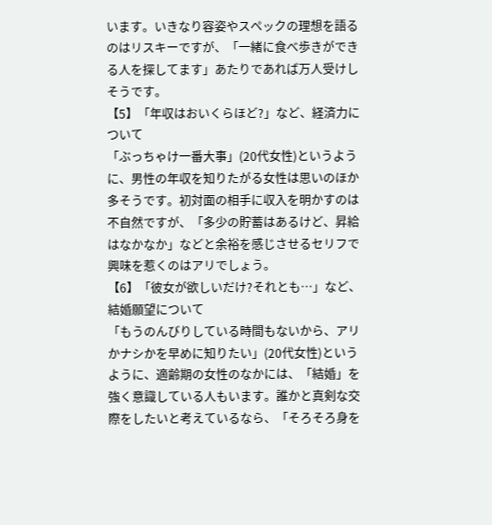います。いきなり容姿やスペックの理想を語るのはリスキーですが、「一緒に食べ歩きができる人を探してます」あたりであれば万人受けしそうです。
【5】「年収はおいくらほど?」など、経済力について
「ぶっちゃけ一番大事」(20代女性)というように、男性の年収を知りたがる女性は思いのほか多そうです。初対面の相手に収入を明かすのは不自然ですが、「多少の貯蓄はあるけど、昇給はなかなか」などと余裕を感じさせるセリフで興味を惹くのはアリでしょう。
【6】「彼女が欲しいだけ?それとも…」など、結婚願望について
「もうのんびりしている時間もないから、アリかナシかを早めに知りたい」(20代女性)というように、適齢期の女性のなかには、「結婚」を強く意識している人もいます。誰かと真剣な交際をしたいと考えているなら、「そろそろ身を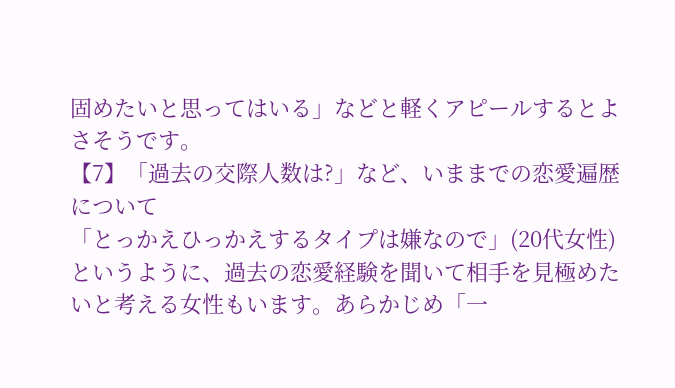固めたいと思ってはいる」などと軽くアピールするとよさそうです。
【7】「過去の交際人数は?」など、いままでの恋愛遍歴について
「とっかえひっかえするタイプは嫌なので」(20代女性)というように、過去の恋愛経験を聞いて相手を見極めたいと考える女性もいます。あらかじめ「一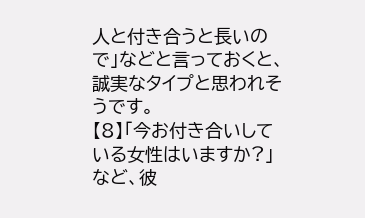人と付き合うと長いので」などと言っておくと、誠実なタイプと思われそうです。
【8】「今お付き合いしている女性はいますか?」など、彼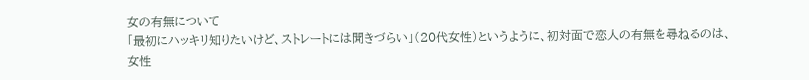女の有無について
「最初にハッキリ知りたいけど、ストレートには聞きづらい」(20代女性)というように、初対面で恋人の有無を尋ねるのは、女性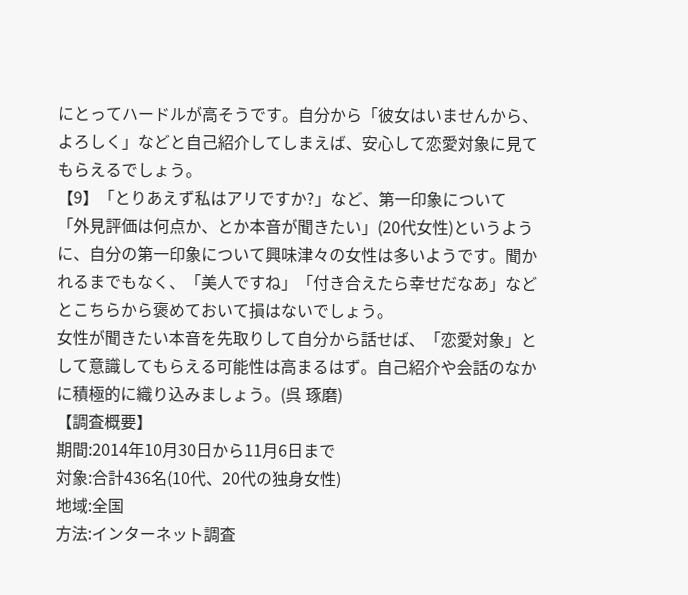にとってハードルが高そうです。自分から「彼女はいませんから、よろしく」などと自己紹介してしまえば、安心して恋愛対象に見てもらえるでしょう。
【9】「とりあえず私はアリですか?」など、第一印象について
「外見評価は何点か、とか本音が聞きたい」(20代女性)というように、自分の第一印象について興味津々の女性は多いようです。聞かれるまでもなく、「美人ですね」「付き合えたら幸せだなあ」などとこちらから褒めておいて損はないでしょう。
女性が聞きたい本音を先取りして自分から話せば、「恋愛対象」として意識してもらえる可能性は高まるはず。自己紹介や会話のなかに積極的に織り込みましょう。(呉 琢磨)
【調査概要】
期間:2014年10月30日から11月6日まで
対象:合計436名(10代、20代の独身女性)
地域:全国
方法:インターネット調査